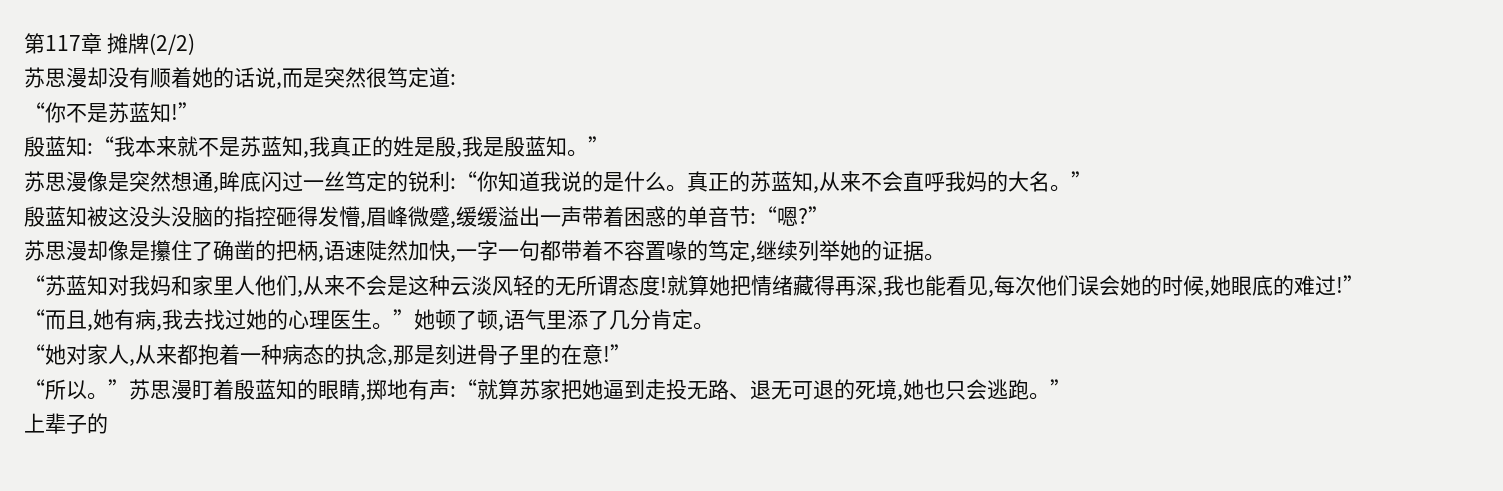第117章 摊牌(2/2)
苏思漫却没有顺着她的话说,而是突然很笃定道:
“你不是苏蓝知!”
殷蓝知:“我本来就不是苏蓝知,我真正的姓是殷,我是殷蓝知。”
苏思漫像是突然想通,眸底闪过一丝笃定的锐利:“你知道我说的是什么。真正的苏蓝知,从来不会直呼我妈的大名。”
殷蓝知被这没头没脑的指控砸得发懵,眉峰微蹙,缓缓溢出一声带着困惑的单音节:“嗯?”
苏思漫却像是攥住了确凿的把柄,语速陡然加快,一字一句都带着不容置喙的笃定,继续列举她的证据。
“苏蓝知对我妈和家里人他们,从来不会是这种云淡风轻的无所谓态度!就算她把情绪藏得再深,我也能看见,每次他们误会她的时候,她眼底的难过!”
“而且,她有病,我去找过她的心理医生。”她顿了顿,语气里添了几分肯定。
“她对家人,从来都抱着一种病态的执念,那是刻进骨子里的在意!”
“所以。”苏思漫盯着殷蓝知的眼睛,掷地有声:“就算苏家把她逼到走投无路、退无可退的死境,她也只会逃跑。”
上辈子的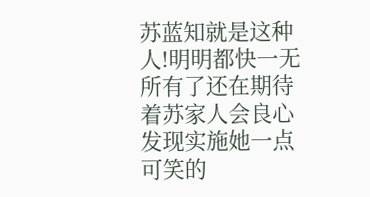苏蓝知就是这种人!明明都快一无所有了还在期待着苏家人会良心发现实施她一点可笑的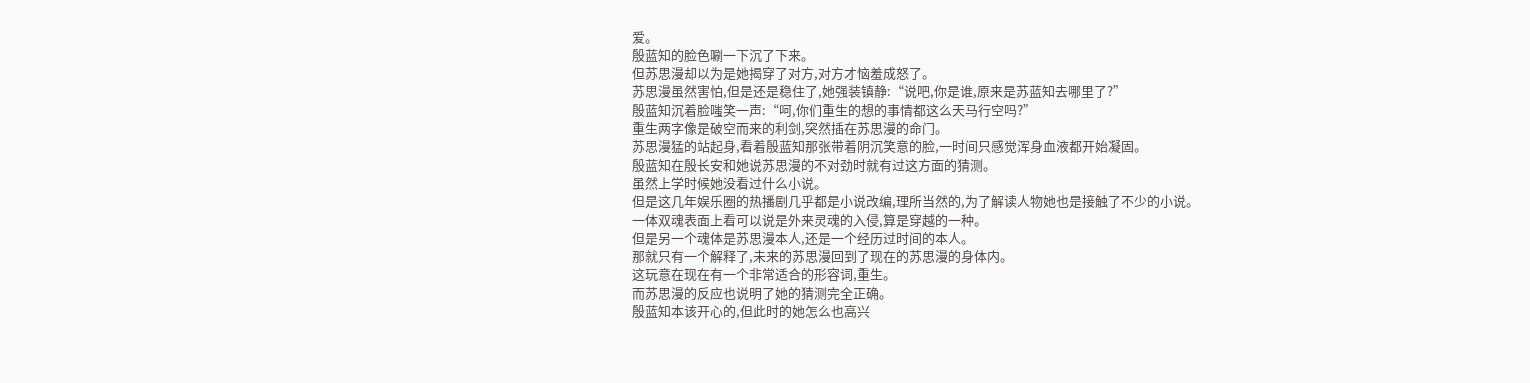爱。
殷蓝知的脸色唰一下沉了下来。
但苏思漫却以为是她揭穿了对方,对方才恼羞成怒了。
苏思漫虽然害怕,但是还是稳住了,她强装镇静:“说吧,你是谁,原来是苏蓝知去哪里了?”
殷蓝知沉着脸嗤笑一声:“呵,你们重生的想的事情都这么天马行空吗?”
重生两字像是破空而来的利剑,突然插在苏思漫的命门。
苏思漫猛的站起身,看着殷蓝知那张带着阴沉笑意的脸,一时间只感觉浑身血液都开始凝固。
殷蓝知在殷长安和她说苏思漫的不对劲时就有过这方面的猜测。
虽然上学时候她没看过什么小说。
但是这几年娱乐圈的热播剧几乎都是小说改编,理所当然的,为了解读人物她也是接触了不少的小说。
一体双魂表面上看可以说是外来灵魂的入侵,算是穿越的一种。
但是另一个魂体是苏思漫本人,还是一个经历过时间的本人。
那就只有一个解释了,未来的苏思漫回到了现在的苏思漫的身体内。
这玩意在现在有一个非常适合的形容词,重生。
而苏思漫的反应也说明了她的猜测完全正确。
殷蓝知本该开心的,但此时的她怎么也高兴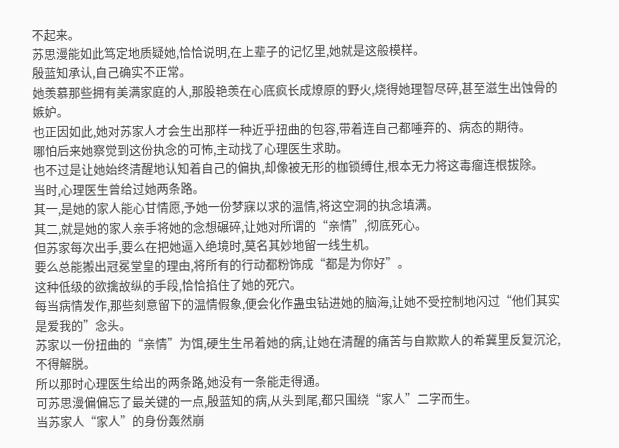不起来。
苏思漫能如此笃定地质疑她,恰恰说明,在上辈子的记忆里,她就是这般模样。
殷蓝知承认,自己确实不正常。
她羡慕那些拥有美满家庭的人,那股艳羡在心底疯长成燎原的野火,烧得她理智尽碎,甚至滋生出蚀骨的嫉妒。
也正因如此,她对苏家人才会生出那样一种近乎扭曲的包容,带着连自己都唾弃的、病态的期待。
哪怕后来她察觉到这份执念的可怖,主动找了心理医生求助。
也不过是让她始终清醒地认知着自己的偏执,却像被无形的枷锁缚住,根本无力将这毒瘤连根拔除。
当时,心理医生曾给过她两条路。
其一,是她的家人能心甘情愿,予她一份梦寐以求的温情,将这空洞的执念填满。
其二,就是她的家人亲手将她的念想碾碎,让她对所谓的“亲情”,彻底死心。
但苏家每次出手,要么在把她逼入绝境时,莫名其妙地留一线生机。
要么总能搬出冠冕堂皇的理由,将所有的行动都粉饰成“都是为你好”。
这种低级的欲擒故纵的手段,恰恰掐住了她的死穴。
每当病情发作,那些刻意留下的温情假象,便会化作蛊虫钻进她的脑海,让她不受控制地闪过“他们其实是爱我的”念头。
苏家以一份扭曲的“亲情”为饵,硬生生吊着她的病,让她在清醒的痛苦与自欺欺人的希冀里反复沉沦,不得解脱。
所以那时心理医生给出的两条路,她没有一条能走得通。
可苏思漫偏偏忘了最关键的一点,殷蓝知的病,从头到尾,都只围绕“家人”二字而生。
当苏家人“家人”的身份轰然崩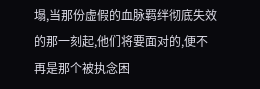塌,当那份虚假的血脉羁绊彻底失效的那一刻起,他们将要面对的,便不再是那个被执念困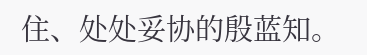住、处处妥协的殷蓝知。